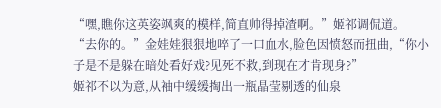“嘿,瞧你这英姿飒爽的模样,简直帅得掉渣啊。”姬祁调侃道。
“去你的。”金娃娃狠狠地啐了一口血水,脸色因愤怒而扭曲,“你小子是不是躲在暗处看好戏?见死不救,到现在才肯现身?”
姬祁不以为意,从袖中缓缓掏出一瓶晶莹剔透的仙泉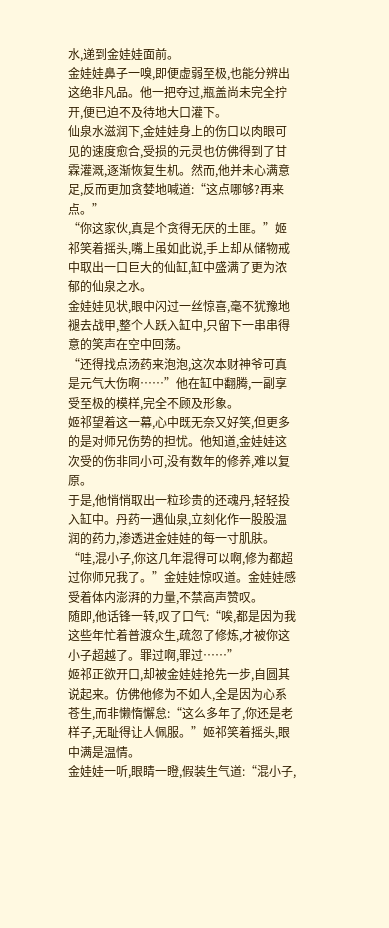水,递到金娃娃面前。
金娃娃鼻子一嗅,即便虚弱至极,也能分辨出这绝非凡品。他一把夺过,瓶盖尚未完全拧开,便已迫不及待地大口灌下。
仙泉水滋润下,金娃娃身上的伤口以肉眼可见的速度愈合,受损的元灵也仿佛得到了甘霖灌溉,逐渐恢复生机。然而,他并未心满意足,反而更加贪婪地喊道:“这点哪够?再来点。”
“你这家伙,真是个贪得无厌的土匪。”姬祁笑着摇头,嘴上虽如此说,手上却从储物戒中取出一口巨大的仙缸,缸中盛满了更为浓郁的仙泉之水。
金娃娃见状,眼中闪过一丝惊喜,毫不犹豫地褪去战甲,整个人跃入缸中,只留下一串串得意的笑声在空中回荡。
“还得找点汤药来泡泡,这次本财神爷可真是元气大伤啊……”他在缸中翻腾,一副享受至极的模样,完全不顾及形象。
姬祁望着这一幕,心中既无奈又好笑,但更多的是对师兄伤势的担忧。他知道,金娃娃这次受的伤非同小可,没有数年的修养,难以复原。
于是,他悄悄取出一粒珍贵的还魂丹,轻轻投入缸中。丹药一遇仙泉,立刻化作一股股温润的药力,渗透进金娃娃的每一寸肌肤。
“哇,混小子,你这几年混得可以啊,修为都超过你师兄我了。”金娃娃惊叹道。金娃娃感受着体内澎湃的力量,不禁高声赞叹。
随即,他话锋一转,叹了口气:“唉,都是因为我这些年忙着普渡众生,疏忽了修炼,才被你这小子超越了。罪过啊,罪过……”
姬祁正欲开口,却被金娃娃抢先一步,自圆其说起来。仿佛他修为不如人,全是因为心系苍生,而非懒惰懈怠:“这么多年了,你还是老样子,无耻得让人佩服。”姬祁笑着摇头,眼中满是温情。
金娃娃一听,眼睛一瞪,假装生气道:“混小子,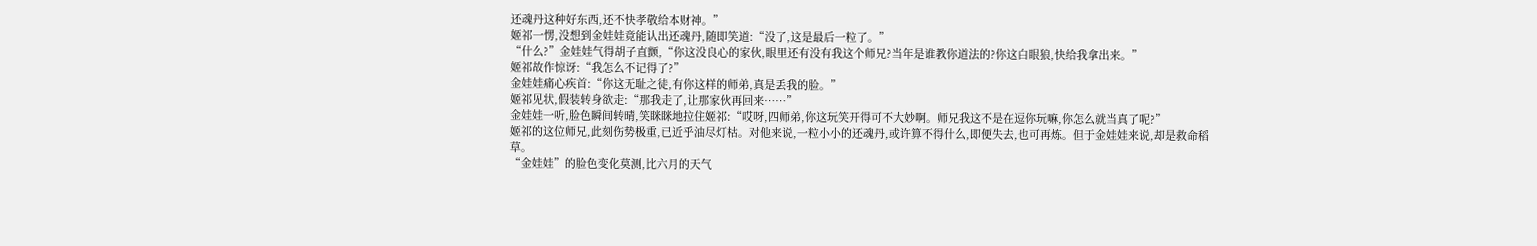还魂丹这种好东西,还不快孝敬给本财神。”
姬祁一愣,没想到金娃娃竟能认出还魂丹,随即笑道:“没了,这是最后一粒了。”
“什么?”金娃娃气得胡子直颤,“你这没良心的家伙,眼里还有没有我这个师兄?当年是谁教你道法的?你这白眼狼,快给我拿出来。”
姬祁故作惊讶:“我怎么不记得了?”
金娃娃痛心疾首:“你这无耻之徒,有你这样的师弟,真是丢我的脸。”
姬祁见状,假装转身欲走:“那我走了,让那家伙再回来……”
金娃娃一听,脸色瞬间转晴,笑眯眯地拉住姬祁:“哎呀,四师弟,你这玩笑开得可不大妙啊。师兄我这不是在逗你玩嘛,你怎么就当真了呢?”
姬祁的这位师兄,此刻伤势极重,已近乎油尽灯枯。对他来说,一粒小小的还魂丹,或许算不得什么,即便失去,也可再炼。但于金娃娃来说,却是救命稻草。
“金娃娃”的脸色变化莫测,比六月的天气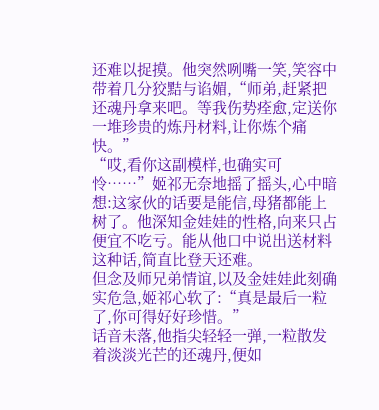还难以捉摸。他突然咧嘴一笑,笑容中带着几分狡黠与谄媚,“师弟,赶紧把还魂丹拿来吧。等我伤势痊愈,定送你一堆珍贵的炼丹材料,让你炼个痛快。”
“哎,看你这副模样,也确实可怜……”姬祁无奈地摇了摇头,心中暗想:这家伙的话要是能信,母猪都能上树了。他深知金娃娃的性格,向来只占便宜不吃亏。能从他口中说出送材料这种话,简直比登天还难。
但念及师兄弟情谊,以及金娃娃此刻确实危急,姬祁心软了:“真是最后一粒了,你可得好好珍惜。”
话音未落,他指尖轻轻一弹,一粒散发着淡淡光芒的还魂丹,便如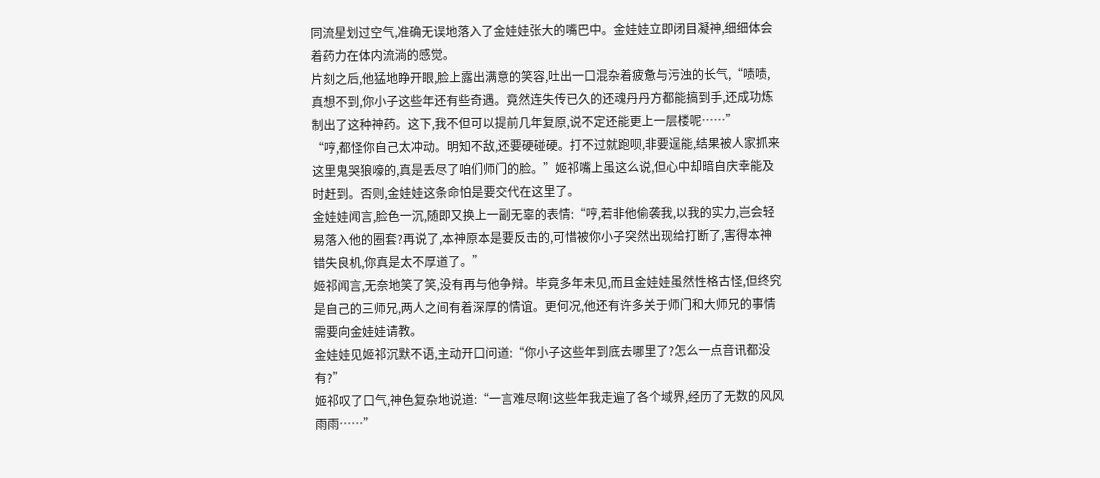同流星划过空气,准确无误地落入了金娃娃张大的嘴巴中。金娃娃立即闭目凝神,细细体会着药力在体内流淌的感觉。
片刻之后,他猛地睁开眼,脸上露出满意的笑容,吐出一口混杂着疲惫与污浊的长气,“啧啧,真想不到,你小子这些年还有些奇遇。竟然连失传已久的还魂丹丹方都能搞到手,还成功炼制出了这种神药。这下,我不但可以提前几年复原,说不定还能更上一层楼呢……”
“哼,都怪你自己太冲动。明知不敌,还要硬碰硬。打不过就跑呗,非要逞能,结果被人家抓来这里鬼哭狼嚎的,真是丢尽了咱们师门的脸。”姬祁嘴上虽这么说,但心中却暗自庆幸能及时赶到。否则,金娃娃这条命怕是要交代在这里了。
金娃娃闻言,脸色一沉,随即又换上一副无辜的表情:“哼,若非他偷袭我,以我的实力,岂会轻易落入他的圈套?再说了,本神原本是要反击的,可惜被你小子突然出现给打断了,害得本神错失良机,你真是太不厚道了。”
姬祁闻言,无奈地笑了笑,没有再与他争辩。毕竟多年未见,而且金娃娃虽然性格古怪,但终究是自己的三师兄,两人之间有着深厚的情谊。更何况,他还有许多关于师门和大师兄的事情需要向金娃娃请教。
金娃娃见姬祁沉默不语,主动开口问道:“你小子这些年到底去哪里了?怎么一点音讯都没有?”
姬祁叹了口气,神色复杂地说道:“一言难尽啊!这些年我走遍了各个域界,经历了无数的风风雨雨……”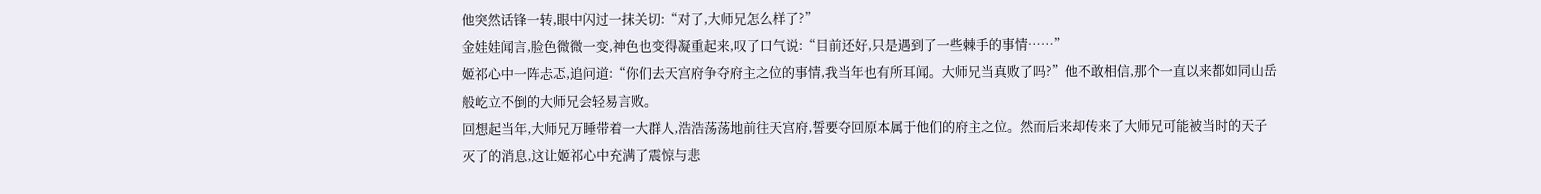他突然话锋一转,眼中闪过一抹关切:“对了,大师兄怎么样了?”
金娃娃闻言,脸色微微一变,神色也变得凝重起来,叹了口气说:“目前还好,只是遇到了一些棘手的事情……”
姬祁心中一阵忐忑,追问道:“你们去天宫府争夺府主之位的事情,我当年也有所耳闻。大师兄当真败了吗?”他不敢相信,那个一直以来都如同山岳般屹立不倒的大师兄会轻易言败。
回想起当年,大师兄万睡带着一大群人,浩浩荡荡地前往天宫府,誓要夺回原本属于他们的府主之位。然而后来却传来了大师兄可能被当时的天子灭了的消息,这让姬祁心中充满了震惊与悲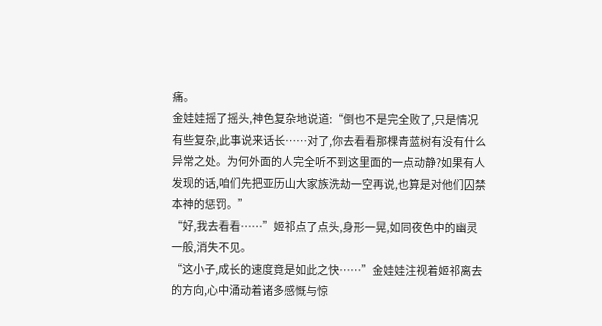痛。
金娃娃摇了摇头,神色复杂地说道:“倒也不是完全败了,只是情况有些复杂,此事说来话长……对了,你去看看那棵青蓝树有没有什么异常之处。为何外面的人完全听不到这里面的一点动静?如果有人发现的话,咱们先把亚历山大家族洗劫一空再说,也算是对他们囚禁本神的惩罚。”
“好,我去看看……”姬祁点了点头,身形一晃,如同夜色中的幽灵一般,消失不见。
“这小子,成长的速度竟是如此之快……”金娃娃注视着姬祁离去的方向,心中涌动着诸多感慨与惊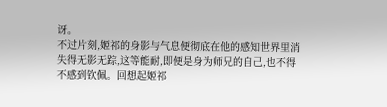讶。
不过片刻,姬祁的身影与气息便彻底在他的感知世界里消失得无影无踪,这等能耐,即便是身为师兄的自己,也不得不感到钦佩。回想起姬祁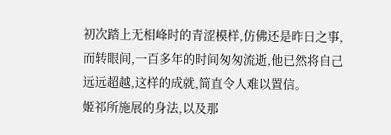初次踏上无相峰时的青涩模样,仿佛还是昨日之事,而转眼间,一百多年的时间匆匆流逝,他已然将自己远远超越,这样的成就,简直令人难以置信。
姬祁所施展的身法,以及那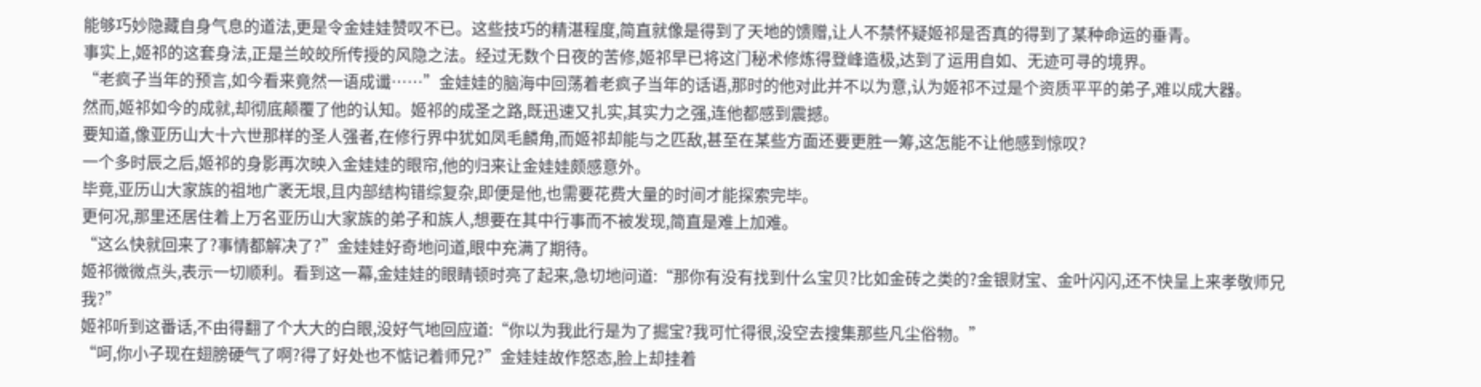能够巧妙隐藏自身气息的道法,更是令金娃娃赞叹不已。这些技巧的精湛程度,简直就像是得到了天地的馈赠,让人不禁怀疑姬祁是否真的得到了某种命运的垂青。
事实上,姬祁的这套身法,正是兰皎皎所传授的风隐之法。经过无数个日夜的苦修,姬祁早已将这门秘术修炼得登峰造极,达到了运用自如、无迹可寻的境界。
“老疯子当年的预言,如今看来竟然一语成谶……”金娃娃的脑海中回荡着老疯子当年的话语,那时的他对此并不以为意,认为姬祁不过是个资质平平的弟子,难以成大器。
然而,姬祁如今的成就,却彻底颠覆了他的认知。姬祁的成圣之路,既迅速又扎实,其实力之强,连他都感到震撼。
要知道,像亚历山大十六世那样的圣人强者,在修行界中犹如凤毛麟角,而姬祁却能与之匹敌,甚至在某些方面还要更胜一筹,这怎能不让他感到惊叹?
一个多时辰之后,姬祁的身影再次映入金娃娃的眼帘,他的归来让金娃娃颇感意外。
毕竟,亚历山大家族的祖地广袤无垠,且内部结构错综复杂,即便是他,也需要花费大量的时间才能探索完毕。
更何况,那里还居住着上万名亚历山大家族的弟子和族人,想要在其中行事而不被发现,简直是难上加难。
“这么快就回来了?事情都解决了?”金娃娃好奇地问道,眼中充满了期待。
姬祁微微点头,表示一切顺利。看到这一幕,金娃娃的眼睛顿时亮了起来,急切地问道:“那你有没有找到什么宝贝?比如金砖之类的?金银财宝、金叶闪闪,还不快呈上来孝敬师兄我?”
姬祁听到这番话,不由得翻了个大大的白眼,没好气地回应道:“你以为我此行是为了掘宝?我可忙得很,没空去搜集那些凡尘俗物。”
“呵,你小子现在翅膀硬气了啊?得了好处也不惦记着师兄?”金娃娃故作怒态,脸上却挂着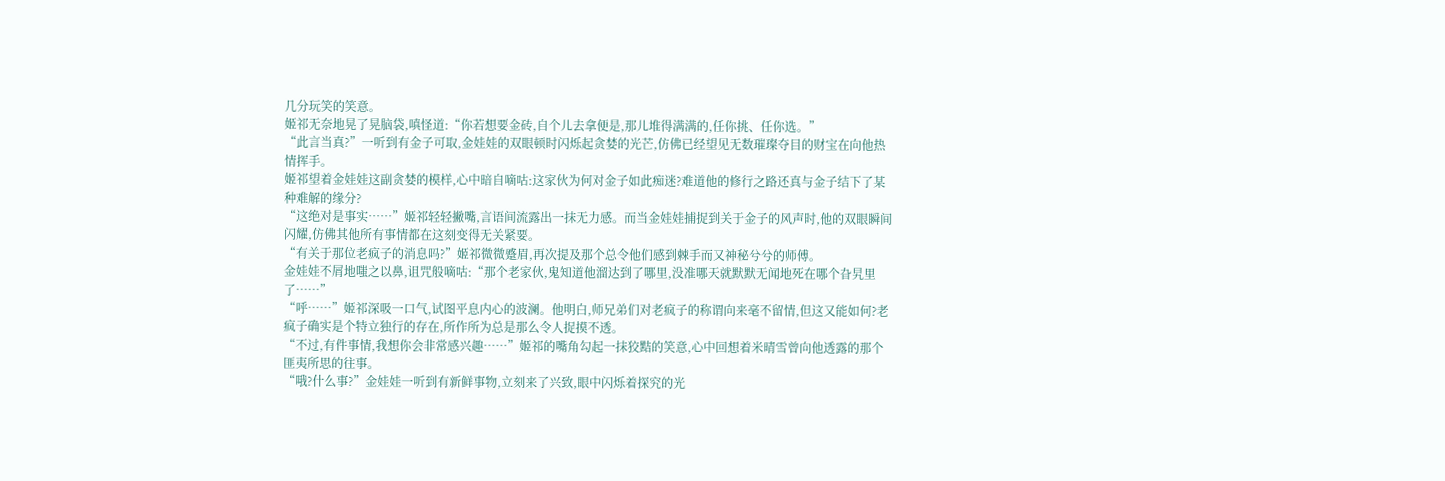几分玩笑的笑意。
姬祁无奈地晃了晃脑袋,嗔怪道:“你若想要金砖,自个儿去拿便是,那儿堆得满满的,任你挑、任你选。”
“此言当真?”一听到有金子可取,金娃娃的双眼顿时闪烁起贪婪的光芒,仿佛已经望见无数璀璨夺目的财宝在向他热情挥手。
姬祁望着金娃娃这副贪婪的模样,心中暗自嘀咕:这家伙为何对金子如此痴迷?难道他的修行之路还真与金子结下了某种难解的缘分?
“这绝对是事实……”姬祁轻轻撇嘴,言语间流露出一抹无力感。而当金娃娃捕捉到关于金子的风声时,他的双眼瞬间闪耀,仿佛其他所有事情都在这刻变得无关紧要。
“有关于那位老疯子的消息吗?”姬祁微微蹙眉,再次提及那个总令他们感到棘手而又神秘兮兮的师傅。
金娃娃不屑地嗤之以鼻,诅咒般嘀咕:“那个老家伙,鬼知道他溜达到了哪里,没准哪天就默默无闻地死在哪个旮旯里了……”
“呼……”姬祁深吸一口气,试图平息内心的波澜。他明白,师兄弟们对老疯子的称谓向来毫不留情,但这又能如何?老疯子确实是个特立独行的存在,所作所为总是那么令人捉摸不透。
“不过,有件事情,我想你会非常感兴趣……”姬祁的嘴角勾起一抹狡黠的笑意,心中回想着米晴雪曾向他透露的那个匪夷所思的往事。
“哦?什么事?”金娃娃一听到有新鲜事物,立刻来了兴致,眼中闪烁着探究的光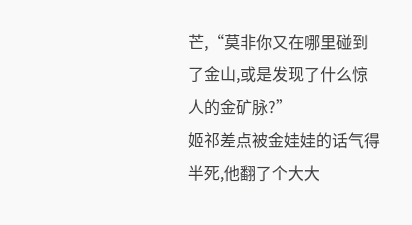芒,“莫非你又在哪里碰到了金山,或是发现了什么惊人的金矿脉?”
姬祁差点被金娃娃的话气得半死,他翻了个大大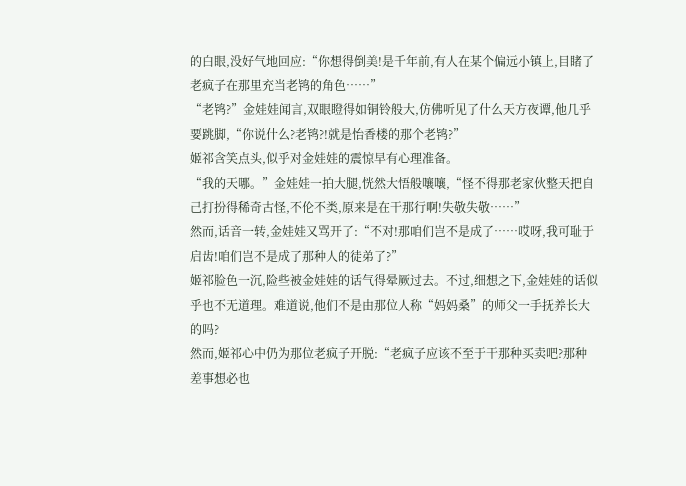的白眼,没好气地回应:“你想得倒美!是千年前,有人在某个偏远小镇上,目睹了老疯子在那里充当老鸨的角色……”
“老鸨?”金娃娃闻言,双眼瞪得如铜铃般大,仿佛听见了什么天方夜谭,他几乎要跳脚,“你说什么?老鸨?!就是怡香楼的那个老鸨?”
姬祁含笑点头,似乎对金娃娃的震惊早有心理准备。
“我的天哪。”金娃娃一拍大腿,恍然大悟般嚷嚷,“怪不得那老家伙整天把自己打扮得稀奇古怪,不伦不类,原来是在干那行啊!失敬失敬……”
然而,话音一转,金娃娃又骂开了:“不对!那咱们岂不是成了……哎呀,我可耻于启齿!咱们岂不是成了那种人的徒弟了?”
姬祁脸色一沉,险些被金娃娃的话气得晕厥过去。不过,细想之下,金娃娃的话似乎也不无道理。难道说,他们不是由那位人称“妈妈桑”的师父一手抚养长大的吗?
然而,姬祁心中仍为那位老疯子开脱:“老疯子应该不至于干那种买卖吧?那种差事想必也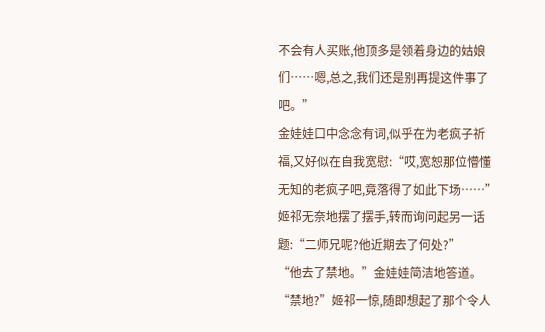不会有人买账,他顶多是领着身边的姑娘们……嗯,总之,我们还是别再提这件事了吧。”
金娃娃口中念念有词,似乎在为老疯子祈福,又好似在自我宽慰:“哎,宽恕那位懵懂无知的老疯子吧,竟落得了如此下场……”
姬祁无奈地摆了摆手,转而询问起另一话题:“二师兄呢?他近期去了何处?”
“他去了禁地。”金娃娃简洁地答道。
“禁地?”姬祁一惊,随即想起了那个令人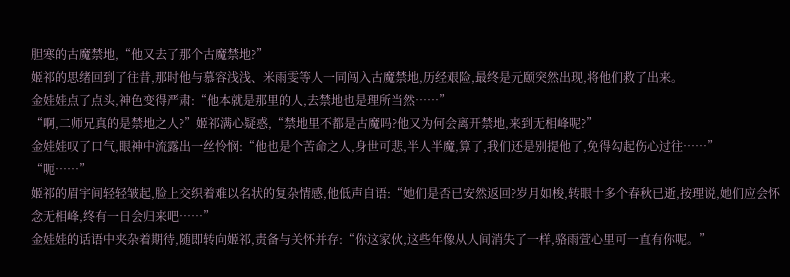胆寒的古魔禁地,“他又去了那个古魔禁地?”
姬祁的思绪回到了往昔,那时他与慕容浅浅、米雨雯等人一同闯入古魔禁地,历经艰险,最终是元颐突然出现,将他们救了出来。
金娃娃点了点头,神色变得严肃:“他本就是那里的人,去禁地也是理所当然……”
“啊,二师兄真的是禁地之人?”姬祁满心疑惑,“禁地里不都是古魔吗?他又为何会离开禁地,来到无相峰呢?”
金娃娃叹了口气,眼神中流露出一丝怜悯:“他也是个苦命之人,身世可悲,半人半魔,算了,我们还是别提他了,免得勾起伤心过往……”
“呃……”
姬祁的眉宇间轻轻皱起,脸上交织着难以名状的复杂情感,他低声自语:“她们是否已安然返回?岁月如梭,转眼十多个春秋已逝,按理说,她们应会怀念无相峰,终有一日会归来吧……”
金娃娃的话语中夹杂着期待,随即转向姬祁,责备与关怀并存:“你这家伙,这些年像从人间消失了一样,骆雨萱心里可一直有你呢。”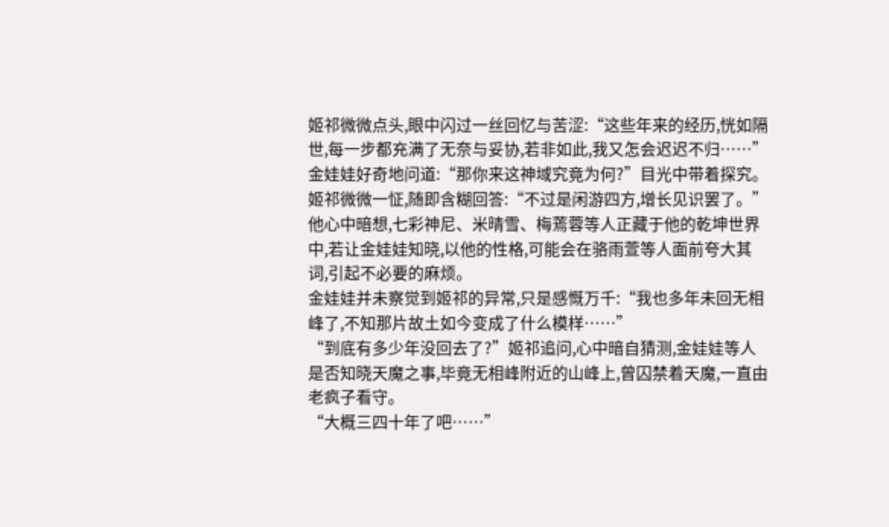姬祁微微点头,眼中闪过一丝回忆与苦涩:“这些年来的经历,恍如隔世,每一步都充满了无奈与妥协,若非如此,我又怎会迟迟不归……”
金娃娃好奇地问道:“那你来这神域究竟为何?”目光中带着探究。
姬祁微微一怔,随即含糊回答:“不过是闲游四方,增长见识罢了。”他心中暗想,七彩神尼、米晴雪、梅蔫蓉等人正藏于他的乾坤世界中,若让金娃娃知晓,以他的性格,可能会在骆雨萱等人面前夸大其词,引起不必要的麻烦。
金娃娃并未察觉到姬祁的异常,只是感慨万千:“我也多年未回无相峰了,不知那片故土如今变成了什么模样……”
“到底有多少年没回去了?”姬祁追问,心中暗自猜测,金娃娃等人是否知晓天魔之事,毕竟无相峰附近的山峰上,曾囚禁着天魔,一直由老疯子看守。
“大概三四十年了吧……”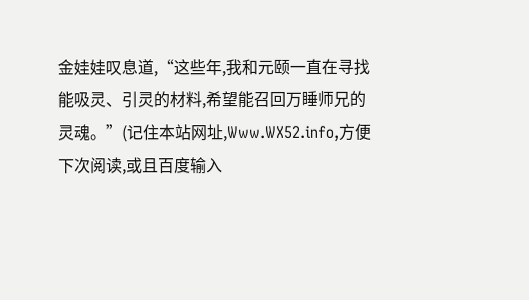金娃娃叹息道,“这些年,我和元颐一直在寻找能吸灵、引灵的材料,希望能召回万睡师兄的灵魂。”(记住本站网址,Www.WX52.info,方便下次阅读,或且百度输入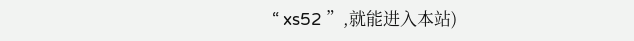“ xs52 ”,就能进入本站)